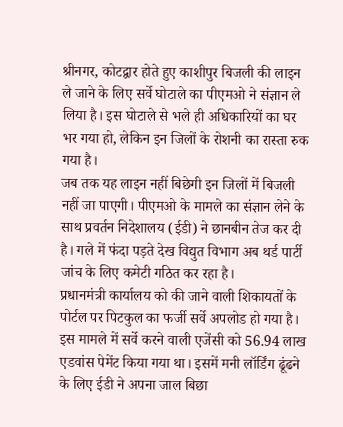श्रीनगर, कोटद्वार होते हुए काशीपुर बिजली की लाइन ले जाने के लिए सर्वे घोटाले का पीएमओ ने संज्ञान ले लिया है। इस घोटाले से भले ही अधिकारियों का घर भर गया हो, लेकिन इन जिलों के रोशनी का रास्ता रुक गया है।
जब तक यह लाइन नहीं बिछेगी इन जिलों में बिजली नहीं जा पाएगी। पीएमओ के मामले का संज्ञान लेने के साथ प्रवर्तन निदेशालय (ईडी) ने छानबीन तेज कर दी है। गले में फंदा पड़ते देख विद्युत विभाग अब थर्ड पार्टी जांच के लिए कमेटी गठित कर रहा है।
प्रधानमंत्री कार्यालय को की जाने वाली शिकायतों के पोर्टल पर पिटकुल का फर्जी सर्वे अपलोड हो गया है। इस मामले में सर्वे करने वाली एजेंसी को 56.94 लाख एडवांस पेमेंट किया गया था। इसमें मनी लॉर्डिंग ढूंढने के लिए ईडी ने अपना जाल बिछा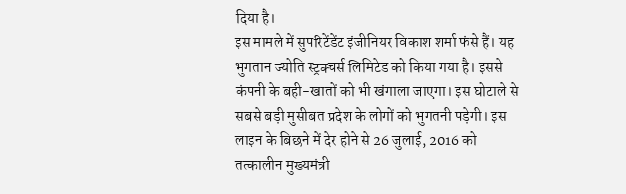दिया है।
इस मामले में सुपरिटेंडेंट इंजीनियर विकाश शर्मा फंसे हैं। यह भुगतान ज्योति स्ट्रक्चर्स लिमिटेड को किया गया है। इससे कंपनी के बही-खातों को भी खंगाला जाएगा। इस घोटाले से सबसे बड़ी मुसीबत प्रदेश के लोगों को भुगतनी पड़ेगी। इस लाइन के बिछने में देर होने से 26 जुलाई, 2016 को तत्कालीन मुख्यमंत्री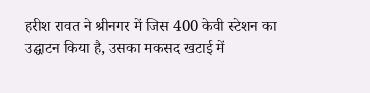हरीश रावत ने श्रीनगर में जिस 400 केवी स्टेशन का उद्घाटन किया है, उसका मकसद खटाई में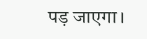पड़ जाएगा।